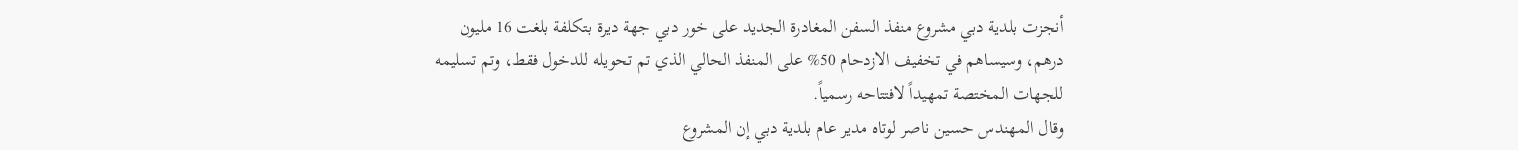أنجزت بلدية دبي مشروع منفذ السفن المغادرة الجديد على خور دبي جهة ديرة بتكلفة بلغت 16 مليون درهم، وسيساهم في تخفيف الازدحام 50% على المنفذ الحالي الذي تم تحويله للدخول فقط، وتم تسليمه للجهات المختصة تمهيداً لافتتاحه رسمياً.
وقال المهندس حسين ناصر لوتاه مدير عام بلدية دبي إن المشروع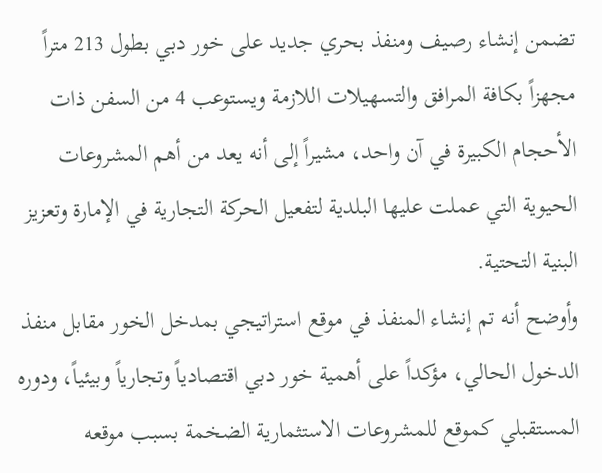تضمن إنشاء رصيف ومنفذ بحري جديد على خور دبي بطول 213 متراً مجهزاً بكافة المرافق والتسهيلات اللازمة ويستوعب 4 من السفن ذات الأحجام الكبيرة في آن واحد، مشيراً إلى أنه يعد من أهم المشروعات الحيوية التي عملت عليها البلدية لتفعيل الحركة التجارية في الإمارة وتعزيز البنية التحتية.
وأوضح أنه تم إنشاء المنفذ في موقع استراتيجي بمدخل الخور مقابل منفذ الدخول الحالي، مؤكداً على أهمية خور دبي اقتصادياً وتجارياً وبيئياً، ودوره المستقبلي كموقع للمشروعات الاستثمارية الضخمة بسبب موقعه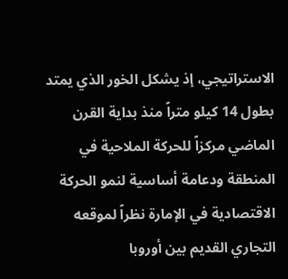الاستراتيجي، إذ يشكل الخور الذي يمتد بطول 14 كيلو متراً منذ بداية القرن الماضي مركزاً للحركة الملاحية في المنطقة ودعامة أساسية لنمو الحركة الاقتصادية في الإمارة نظراً لموقعه التجاري القديم بين أوروبا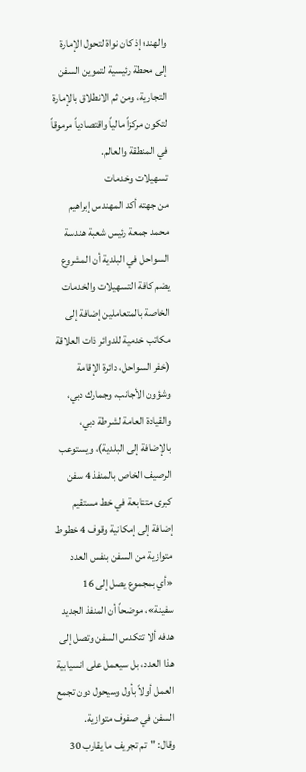والهند؛ إذ كان نواة لتحول الإمارة إلى محطة رئيسية لتموين السفن التجارية، ومن ثم الانطلاق بالإمارة لتكون مركزاً مالياً واقتصادياً مرموقاً في المنطقة والعالم.
تسهيلات وخدمات
من جهته أكد المهندس إبراهيم محمد جمعة رئيس شعبة هندسة السواحل في البلدية أن المشروع يضم كافة التسهيلات والخدمات الخاصة بالمتعاملين إضافة إلى مكاتب خدمية للدوائر ذات العلاقة (خفر السواحل، دائرة الإقامة وشؤون الأجانب، وجمارك دبي، والقيادة العامة لشرطة دبي، بالإضافة إلى البلدية)، ويستوعب الرصيف الخاص بالمنفذ 4 سفن كبرى متتابعة في خط مستقيم إضافة إلى إمكانية وقوف 4 خطوط متوازية من السفن بنفس العدد «أي بمجموع يصل إلى 16 سفينة»، موضحاً أن المنفذ الجديد هدفه ألا تتكدس السفن وتصل إلى هذا العدد، بل سيعمل على انسيابية العمل أولاً بأول وسيحول دون تجمع السفن في صفوف متوازية.
وقال: "تم تجريف ما يقارب 30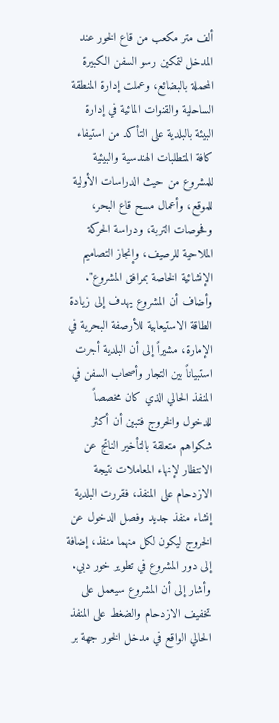ألف متر مكعب من قاع الخور عند المدخل لتمكين رسو السفن الكبيرة المحملة بالبضائع، وعملت إدارة المنطقة الساحلية والقنوات المائية في إدارة البيئة بالبلدية على التأكد من استيفاء كافة المتطلبات الهندسية والبيئية للمشروع من حيث الدراسات الأولية للموقع، وأعمال مسح قاع البحر، وفحوصات التربة، ودراسة الحركة الملاحية للرصيف، وإنجاز التصاميم الإنشائية الخاصة بمرافق المشروع".
وأضاف أن المشروع يهدف إلى زيادة الطاقة الاستيعابية للأرصفة البحرية في الإمارة، مشيراً إلى أن البلدية أجرت استبياناً بين التجار وأصحاب السفن في المنفذ الحالي الذي كان مخصصاً للدخول والخروج فتبين أن أكثر شكواهم متعلقة بالتأخير الناتج عن الانتظار لإنهاء المعاملات نتيجة الازدحام على المنفذ، فقررت البلدية إنشاء منفذ جديد وفصل الدخول عن الخروج ليكون لكل منهما منفذ، إضافة إلى دور المشروع في تطوير خور دبي.
وأشار إلى أن المشروع سيعمل على تخفيف الازدحام والضغط على المنفذ الحالي الواقع في مدخل الخور جهة بر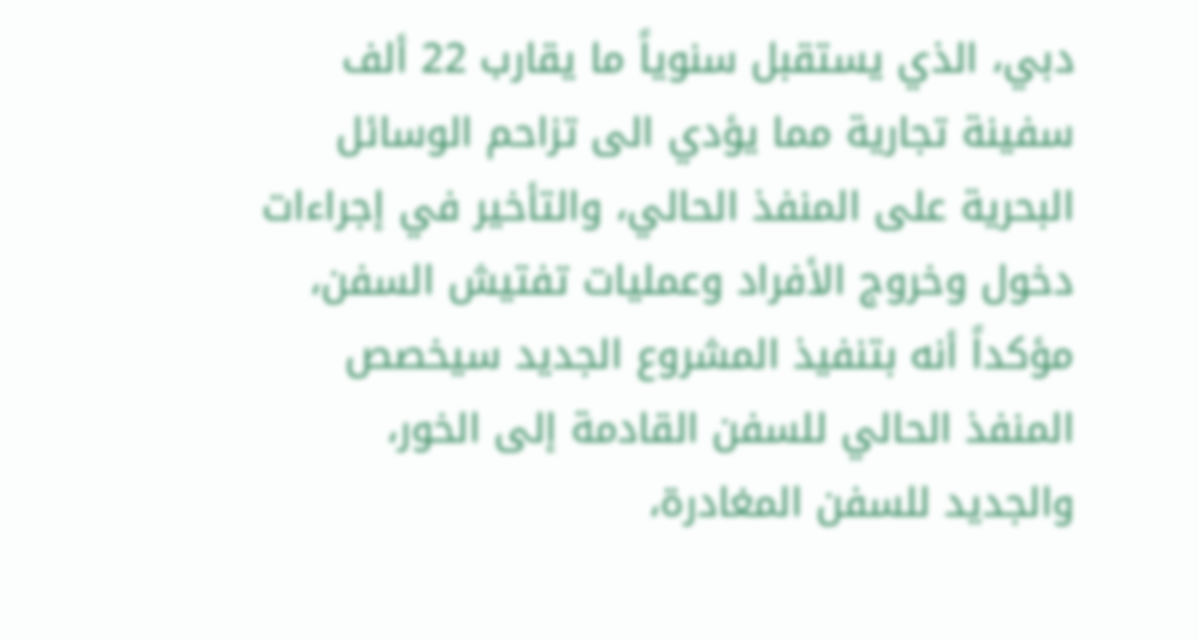دبي، الذي يستقبل سنوياً ما يقارب 22 ألف سفينة تجارية مما يؤدي الى تزاحم الوسائل البحرية على المنفذ الحالي، والتأخير في إجراءات دخول وخروج الأفراد وعمليات تفتيش السفن، مؤكداً أنه بتنفيذ المشروع الجديد سيخصص المنفذ الحالي للسفن القادمة إلى الخور، والجديد للسفن المغادرة،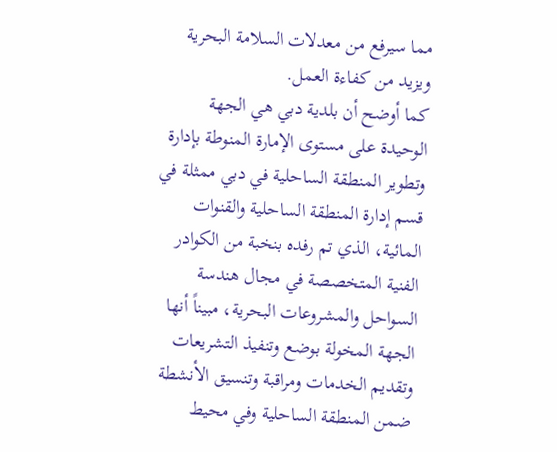مما سيرفع من معدلات السلامة البحرية ويزيد من كفاءة العمل.
كما أوضح أن بلدية دبي هي الجهة الوحيدة على مستوى الإمارة المنوطة بإدارة وتطوير المنطقة الساحلية في دبي ممثلة في قسم إدارة المنطقة الساحلية والقنوات المائية، الذي تم رفده بنخبة من الكوادر الفنية المتخصصة في مجال هندسة السواحل والمشروعات البحرية، مبيناً أنها الجهة المخولة بوضع وتنفيذ التشريعات وتقديم الخدمات ومراقبة وتنسيق الأنشطة ضمن المنطقة الساحلية وفي محيط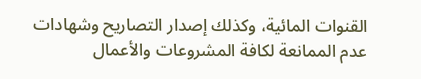القنوات المائية، وكذلك إصدار التصاريح وشهادات عدم الممانعة لكافة المشروعات والأعمال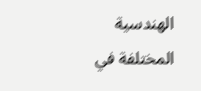الهندسية المختلفة في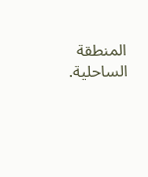المنطقة الساحلية.